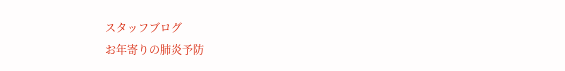スタッフブログ
お年寄りの肺炎予防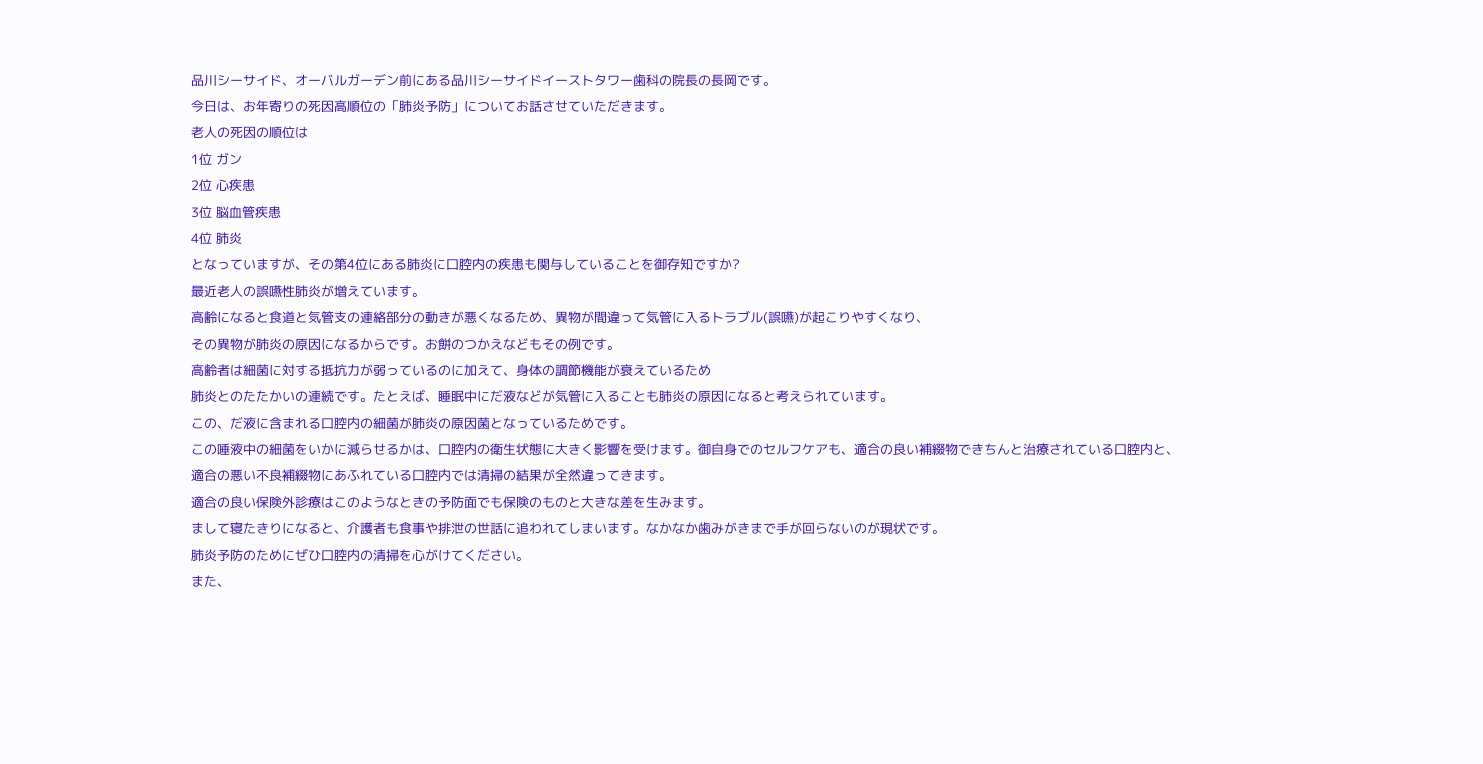品川シーサイド、オーバルガーデン前にある品川シーサイドイーストタワー歯科の院長の長岡です。
今日は、お年寄りの死因高順位の「肺炎予防」についてお話させていただきます。
老人の死因の順位は
1位 ガン
2位 心疾患
3位 脳血管疾患
4位 肺炎
となっていますが、その第4位にある肺炎に口腔内の疾患も関与していることを御存知ですか?
最近老人の誤嚥性肺炎が増えています。
高齢になると食道と気管支の連絡部分の動きが悪くなるため、異物が間違って気管に入るトラブル(誤嚥)が起こりやすくなり、
その異物が肺炎の原因になるからです。お餅のつかえなどもその例です。
高齢者は細菌に対する抵抗力が弱っているのに加えて、身体の調節機能が衰えているため
肺炎とのたたかいの連続です。たとえば、睡眠中にだ液などが気管に入ることも肺炎の原因になると考えられています。
この、だ液に含まれる口腔内の細菌が肺炎の原因菌となっているためです。
この唾液中の細菌をいかに減らせるかは、口腔内の衛生状態に大きく影響を受けます。御自身でのセルフケアも、適合の良い補綴物できちんと治療されている口腔内と、適合の悪い不良補綴物にあふれている口腔内では清掃の結果が全然違ってきます。
適合の良い保険外診療はこのようなときの予防面でも保険のものと大きな差を生みます。
まして寝たきりになると、介護者も食事や排泄の世話に追われてしまいます。なかなか歯みがきまで手が回らないのが現状です。
肺炎予防のためにぜひ口腔内の清掃を心がけてください。
また、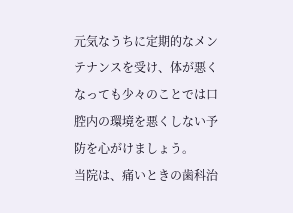元気なうちに定期的なメンテナンスを受け、体が悪くなっても少々のことでは口腔内の環境を悪くしない予防を心がけましょう。
当院は、痛いときの歯科治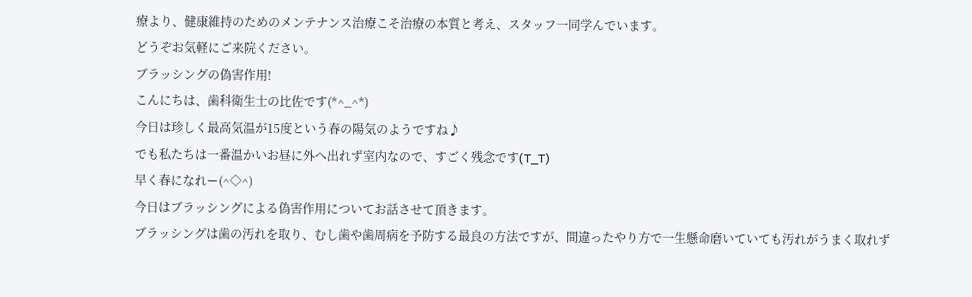療より、健康維持のためのメンテナンス治療こそ治療の本質と考え、スタッフ一同学んでいます。
どうぞお気軽にご来院ください。
ブラッシングの偽害作用!
こんにちは、歯科衛生士の比佐です(*^_^*)
今日は珍しく最高気温が15度という春の陽気のようですね♪
でも私たちは一番温かいお昼に外へ出れず室内なので、すごく残念です(T_T)
早く春になれー(^◇^)
今日はブラッシングによる偽害作用についてお話させて頂きます。
ブラッシングは歯の汚れを取り、むし歯や歯周病を予防する最良の方法ですが、間違ったやり方で一生懸命磨いていても汚れがうまく取れず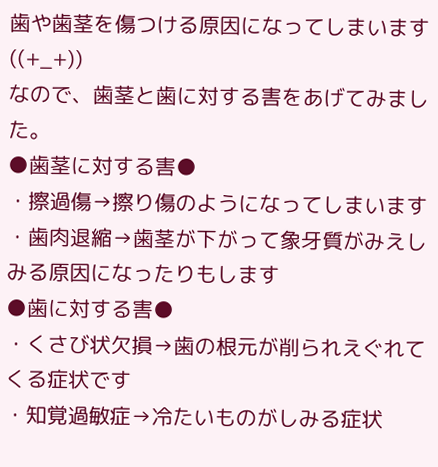歯や歯茎を傷つける原因になってしまいます((+_+))
なので、歯茎と歯に対する害をあげてみました。
●歯茎に対する害●
・擦過傷→擦り傷のようになってしまいます
・歯肉退縮→歯茎が下がって象牙質がみえしみる原因になったりもします
●歯に対する害●
・くさび状欠損→歯の根元が削られえぐれてくる症状です
・知覚過敏症→冷たいものがしみる症状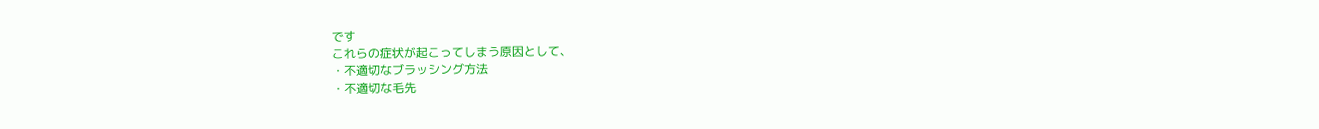です
これらの症状が起こってしまう原因として、
・不適切なブラッシング方法
・不適切な毛先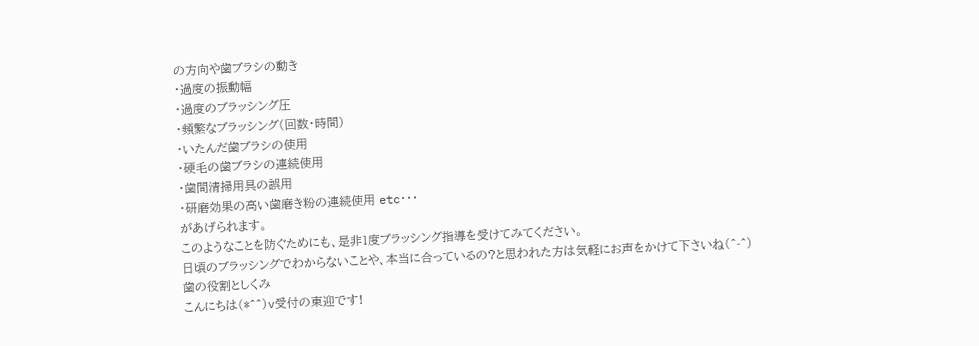の方向や歯ブラシの動き
・過度の振動幅
・過度のブラッシング圧
・頻繁なブラッシング(回数・時間)
・いたんだ歯ブラシの使用
・硬毛の歯ブラシの連続使用
・歯間清掃用具の誤用
・研磨効果の高い歯磨き粉の連続使用 etc・・・
があげられます。
このようなことを防ぐためにも、是非1度ブラッシング指導を受けてみてください。
日頃のブラッシングでわからないことや、本当に合っているの?と思われた方は気軽にお声をかけて下さいね(^-^)
歯の役割としくみ
こんにちは(*^^)v受付の東迎です!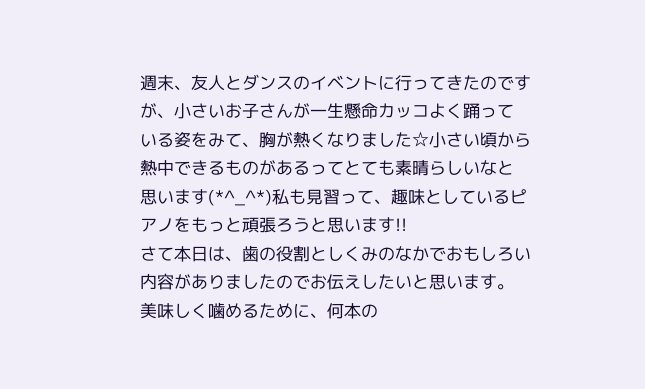週末、友人とダンスのイベントに行ってきたのですが、小さいお子さんが一生懸命カッコよく踊って
いる姿をみて、胸が熱くなりました☆小さい頃から熱中できるものがあるってとても素晴らしいなと
思います(*^_^*)私も見習って、趣味としているピアノをもっと頑張ろうと思います!!
さて本日は、歯の役割としくみのなかでおもしろい内容がありましたのでお伝えしたいと思います。
美味しく噛めるために、何本の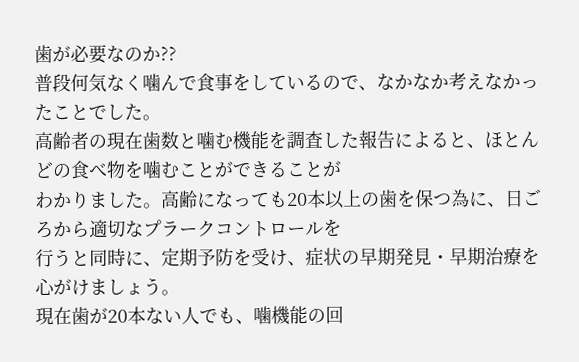歯が必要なのか??
普段何気なく噛んで食事をしているので、なかなか考えなかったことでした。
高齢者の現在歯数と噛む機能を調査した報告によると、ほとんどの食べ物を噛むことができることが
わかりました。高齢になっても20本以上の歯を保つ為に、日ごろから適切なプラークコントロールを
行うと同時に、定期予防を受け、症状の早期発見・早期治療を心がけましょう。
現在歯が20本ない人でも、噛機能の回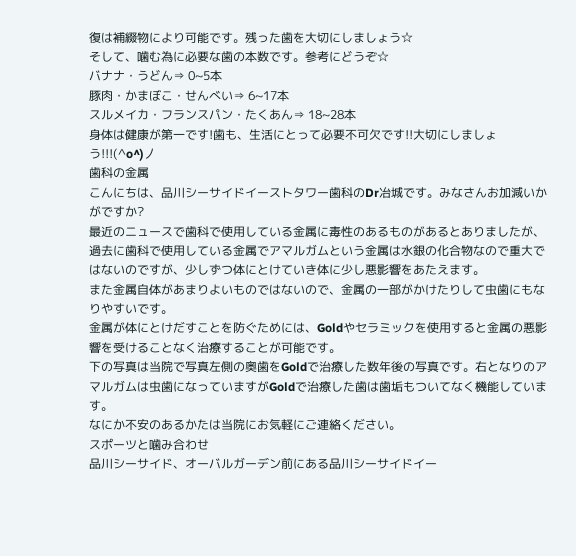復は補綴物により可能です。残った歯を大切にしましょう☆
そして、噛む為に必要な歯の本数です。参考にどうぞ☆
バナナ・うどん⇒ 0~5本
豚肉・かまぼこ・せんべい⇒ 6~17本
スルメイカ・フランスパン・たくあん⇒ 18~28本
身体は健康が第一です!歯も、生活にとって必要不可欠です!!大切にしましょう!!!(^o^)丿
歯科の金属
こんにちは、品川シーサイドイーストタワー歯科のDr冶城です。みなさんお加減いかがですか?
最近のニュースで歯科で使用している金属に毒性のあるものがあるとありましたが、過去に歯科で使用している金属でアマルガムという金属は水銀の化合物なので重大ではないのですが、少しずつ体にとけていき体に少し悪影響をあたえます。
また金属自体があまりよいものではないので、金属の一部がかけたりして虫歯にもなりやすいです。
金属が体にとけだすことを防ぐためには、Goldやセラミックを使用すると金属の悪影響を受けることなく治療することが可能です。
下の写真は当院で写真左側の奥歯をGoldで治療した数年後の写真です。右となりのアマルガムは虫歯になっていますがGoldで治療した歯は歯垢もついてなく機能しています。
なにか不安のあるかたは当院にお気軽にご連絡ください。
スポーツと噛み合わせ
品川シーサイド、オーバルガーデン前にある品川シーサイドイー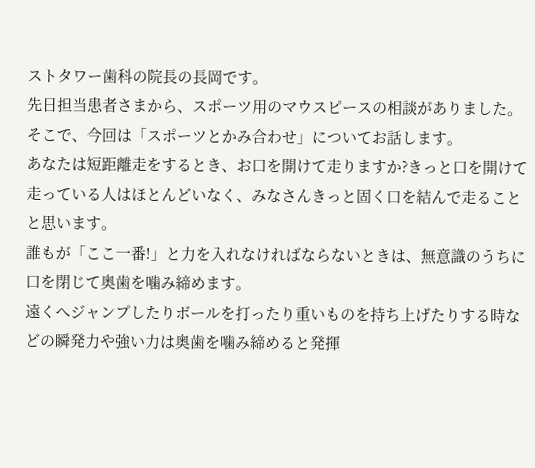ストタワー歯科の院長の長岡です。
先日担当患者さまから、スポーツ用のマウスピースの相談がありました。
そこで、今回は「スポーツとかみ合わせ」についてお話します。
あなたは短距離走をするとき、お口を開けて走りますか?きっと口を開けて走っている人はほとんどいなく、みなさんきっと固く口を結んで走ることと思います。
誰もが「ここ一番!」と力を入れなければならないときは、無意識のうちに口を閉じて奥歯を噛み締めます。
遠くへジャンプしたりボールを打ったり重いものを持ち上げたりする時などの瞬発力や強い力は奥歯を噛み締めると発揮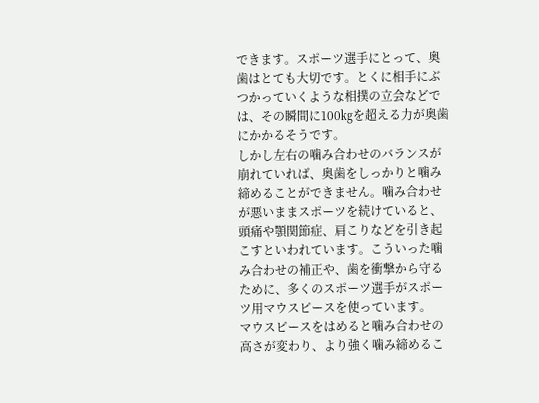できます。スポーツ選手にとって、奥歯はとても大切です。とくに相手にぶつかっていくような相撲の立会などでは、その瞬間に100㎏を超える力が奥歯にかかるそうです。
しかし左右の噛み合わせのバランスが崩れていれば、奥歯をしっかりと噛み締めることができません。噛み合わせが悪いままスポーツを続けていると、頭痛や顎関節症、肩こりなどを引き起こすといわれています。こういった噛み合わせの補正や、歯を衝撃から守るために、多くのスポーツ選手がスポーツ用マウスピースを使っています。
マウスピースをはめると噛み合わせの高さが変わり、より強く噛み締めるこ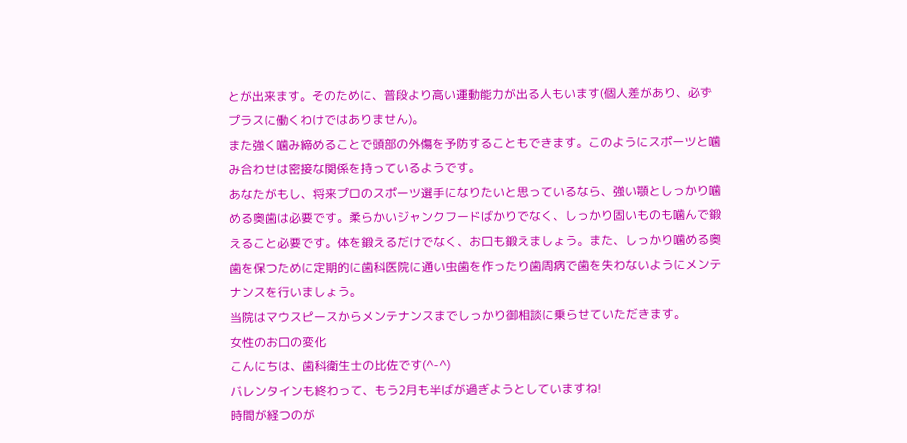とが出来ます。そのために、普段より高い運動能力が出る人もいます(個人差があり、必ずプラスに働くわけではありません)。
また強く噛み締めることで頭部の外傷を予防することもできます。このようにスポーツと噛み合わせは密接な関係を持っているようです。
あなたがもし、将来プロのスポーツ選手になりたいと思っているなら、強い顎としっかり噛める奥歯は必要です。柔らかいジャンクフードばかりでなく、しっかり固いものも噛んで鍛えること必要です。体を鍛えるだけでなく、お口も鍛えましょう。また、しっかり噛める奥歯を保つために定期的に歯科医院に通い虫歯を作ったり歯周病で歯を失わないようにメンテナンスを行いましょう。
当院はマウスピースからメンテナンスまでしっかり御相談に乗らせていただきます。
女性のお口の変化
こんにちは、歯科衛生士の比佐です(^-^)
バレンタインも終わって、もう2月も半ばが過ぎようとしていますね!
時間が経つのが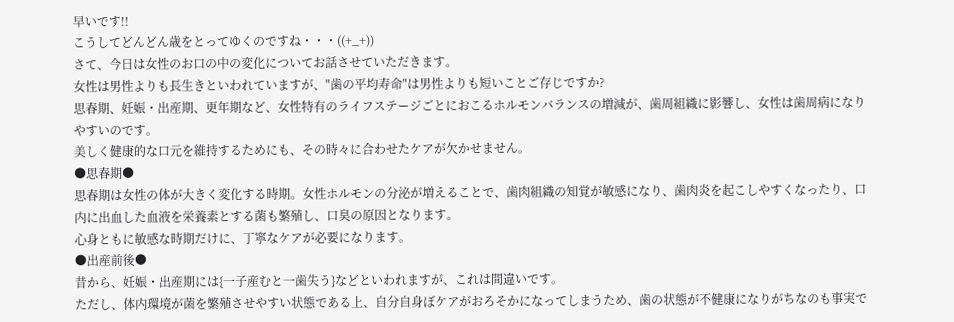早いです!!
こうしてどんどん歳をとってゆくのですね・・・((+_+))
さて、今日は女性のお口の中の変化についてお話させていただきます。
女性は男性よりも長生きといわれていますが、"歯の平均寿命"は男性よりも短いことご存じですか?
思春期、妊娠・出産期、更年期など、女性特有のライフステージごとにおこるホルモンバランスの増減が、歯周組織に影響し、女性は歯周病になりやすいのです。
美しく健康的な口元を維持するためにも、その時々に合わせたケアが欠かせません。
●思春期●
思春期は女性の体が大きく変化する時期。女性ホルモンの分泌が増えることで、歯肉組織の知覚が敏感になり、歯肉炎を起こしやすくなったり、口内に出血した血液を栄養素とする菌も繁殖し、口臭の原因となります。
心身ともに敏感な時期だけに、丁寧なケアが必要になります。
●出産前後●
昔から、妊娠・出産期には{一子産むと一歯失う}などといわれますが、これは間違いです。
ただし、体内環境が菌を繁殖させやすい状態である上、自分自身ぼケアがおろそかになってしまうため、歯の状態が不健康になりがちなのも事実で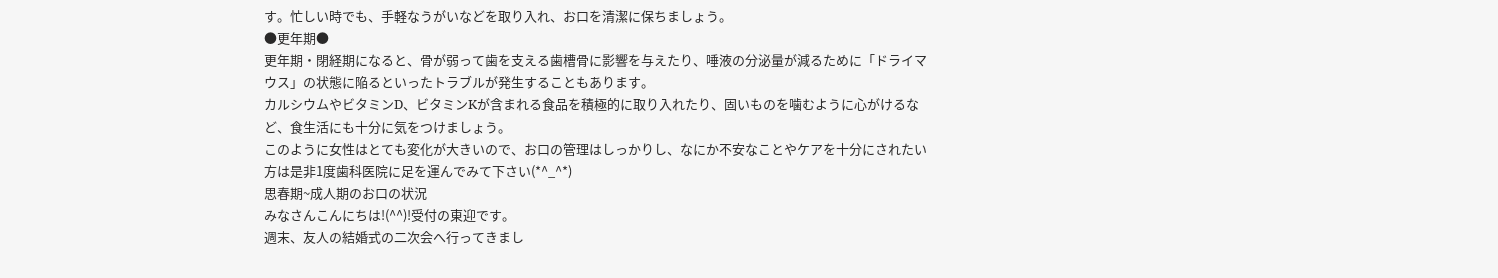す。忙しい時でも、手軽なうがいなどを取り入れ、お口を清潔に保ちましょう。
●更年期●
更年期・閉経期になると、骨が弱って歯を支える歯槽骨に影響を与えたり、唾液の分泌量が減るために「ドライマウス」の状態に陥るといったトラブルが発生することもあります。
カルシウムやビタミンD、ビタミンKが含まれる食品を積極的に取り入れたり、固いものを噛むように心がけるなど、食生活にも十分に気をつけましょう。
このように女性はとても変化が大きいので、お口の管理はしっかりし、なにか不安なことやケアを十分にされたい方は是非1度歯科医院に足を運んでみて下さい(*^_^*)
思春期~成人期のお口の状況
みなさんこんにちは!(^^)!受付の東迎です。
週末、友人の結婚式の二次会へ行ってきまし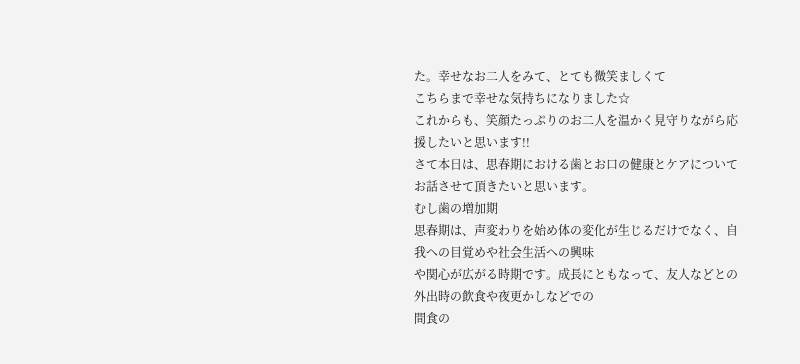た。幸せなお二人をみて、とても微笑ましくて
こちらまで幸せな気持ちになりました☆
これからも、笑顔たっぷりのお二人を温かく見守りながら応援したいと思います!!
さて本日は、思春期における歯とお口の健康とケアについてお話させて頂きたいと思います。
むし歯の増加期
思春期は、声変わりを始め体の変化が生じるだけでなく、自我への目覚めや社会生活への興味
や関心が広がる時期です。成長にともなって、友人などとの外出時の飲食や夜更かしなどでの
間食の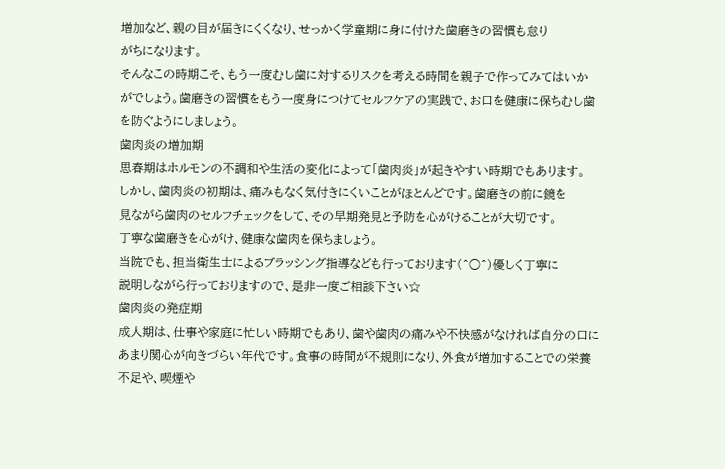増加など、親の目が届きにくくなり、せっかく学童期に身に付けた歯磨きの習慣も怠り
がちになります。
そんなこの時期こそ、もう一度むし歯に対するリスクを考える時間を親子で作ってみてはいか
がでしょう。歯磨きの習慣をもう一度身につけてセルフケアの実践で、お口を健康に保ちむし歯
を防ぐようにしましょう。
歯肉炎の増加期
思春期はホルモンの不調和や生活の変化によって「歯肉炎」が起きやすい時期でもあります。
しかし、歯肉炎の初期は、痛みもなく気付きにくいことがほとんどです。歯磨きの前に鏡を
見ながら歯肉のセルフチェックをして、その早期発見と予防を心がけることが大切です。
丁寧な歯磨きを心がけ、健康な歯肉を保ちましょう。
当院でも、担当衛生士によるブラッシング指導なども行っております(^○^)優しく丁寧に
説明しながら行っておりますので、是非一度ご相談下さい☆
歯肉炎の発症期
成人期は、仕事や家庭に忙しい時期でもあり、歯や歯肉の痛みや不快感がなければ自分の口に
あまり関心が向きづらい年代です。食事の時間が不規則になり、外食が増加することでの栄養
不足や、喫煙や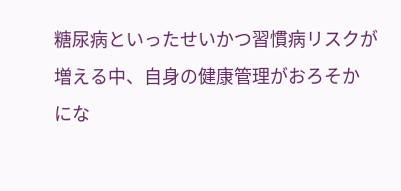糖尿病といったせいかつ習慣病リスクが増える中、自身の健康管理がおろそか
にな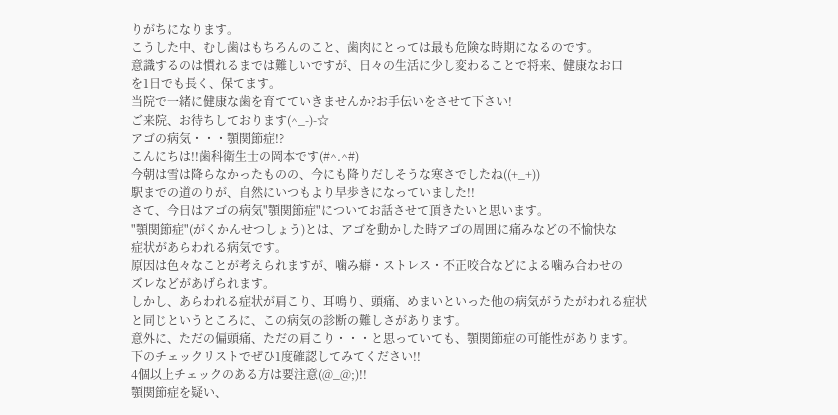りがちになります。
こうした中、むし歯はもちろんのこと、歯肉にとっては最も危険な時期になるのです。
意識するのは慣れるまでは難しいですが、日々の生活に少し変わることで将来、健康なお口
を1日でも長く、保てます。
当院で一緒に健康な歯を育てていきませんか?お手伝いをさせて下さい!
ご来院、お待ちしております(^_-)-☆
アゴの病気・・・顎関節症!?
こんにちは!!歯科衛生士の岡本です(#^.^#)
今朝は雪は降らなかったものの、今にも降りだしそうな寒さでしたね((+_+))
駅までの道のりが、自然にいつもより早歩きになっていました!!
さて、今日はアゴの病気"顎関節症"についてお話させて頂きたいと思います。
"顎関節症"(がくかんせつしょう)とは、アゴを動かした時アゴの周囲に痛みなどの不愉快な
症状があらわれる病気です。
原因は色々なことが考えられますが、噛み癖・ストレス・不正咬合などによる噛み合わせの
ズレなどがあげられます。
しかし、あらわれる症状が肩こり、耳鳴り、頭痛、めまいといった他の病気がうたがわれる症状
と同じというところに、この病気の診断の難しさがあります。
意外に、ただの偏頭痛、ただの肩こり・・・と思っていても、顎関節症の可能性があります。
下のチェックリストでぜひ1度確認してみてください!!
4個以上チェックのある方は要注意(@_@;)!!
顎関節症を疑い、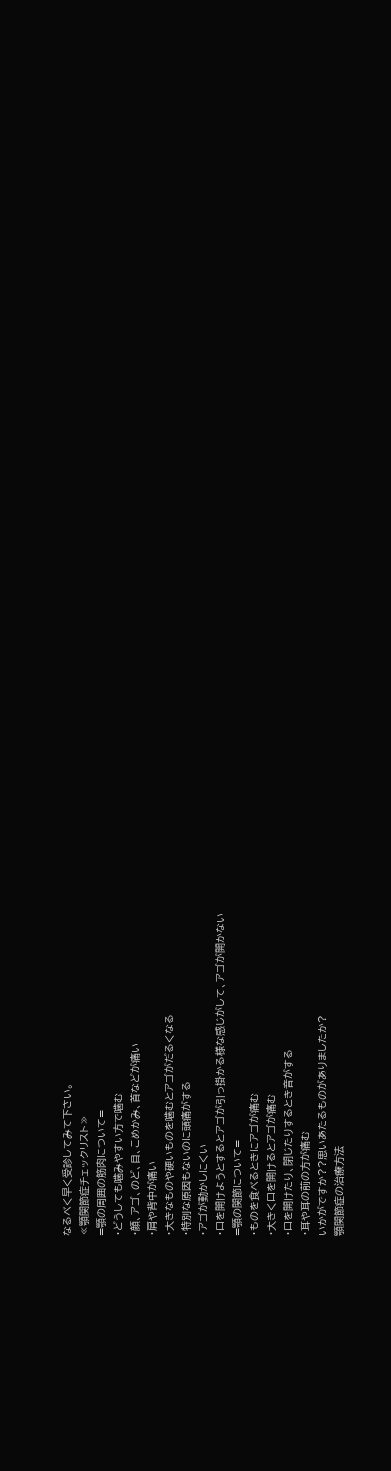なるべく早く受診してみて下さい。
≪顎関節症チェックリスト≫
=顎の周囲の筋肉について=
・どうしても噛みやすい方で噛む
・顔、アゴ、のど、目、こめかみ、首などが痛い
・肩や背中が痛い
・大きなものや硬いものを噛むとアゴがだるくなる
・特別な原因もないのに頭痛がする
・アゴが動かしにくい
・口を開けようとするとアゴが引っ掛かる様な感じがして、アゴが開かない
=顎の関節について=
・ものを食べるときにアゴが痛む
・大きく口を開けるとアゴが痛む
・口を開けたり、閉じたりするとき音がする
・耳や耳の前の方が痛む
いかがですか??思いあたるものがありましたか?
顎関節症の治療方法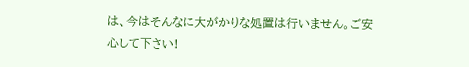は、今はそんなに大がかりな処置は行いません。ご安心して下さい!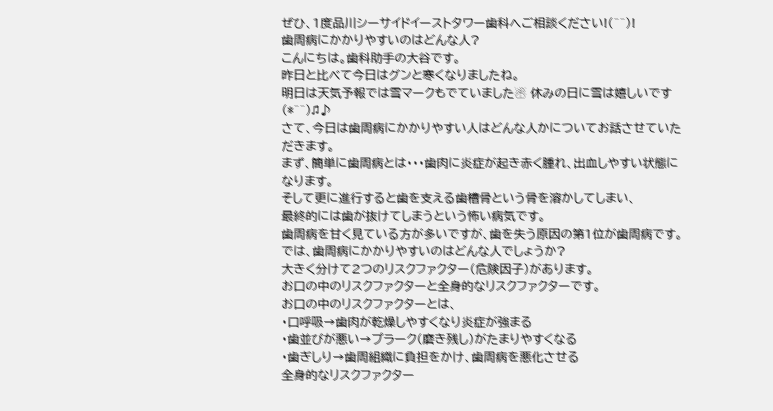ぜひ、1度品川シーサイドイーストタワー歯科へご相談ください!(^^)!
歯周病にかかりやすいのはどんな人?
こんにちは。歯科助手の大谷です。
昨日と比べて今日はグンと寒くなりましたね。
明日は天気予報では雪マークもでていました☃ 休みの日に雪は嬉しいです(*^^)♫♪
さて、今日は歯周病にかかりやすい人はどんな人かについてお話させていただきます。
まず、簡単に歯周病とは・・・歯肉に炎症が起き赤く腫れ、出血しやすい状態になります。
そして更に進行すると歯を支える歯槽骨という骨を溶かしてしまい、
最終的には歯が抜けてしまうという怖い病気です。
歯周病を甘く見ている方が多いですが、歯を失う原因の第1位が歯周病です。
では、歯周病にかかりやすいのはどんな人でしょうか?
大きく分けて2つのリスクファクター(危険因子)があります。
お口の中のリスクファクターと全身的なリスクファクターです。
お口の中のリスクファクターとは、
・口呼吸→歯肉が乾燥しやすくなり炎症が強まる
・歯並びが悪い→プラーク(磨き残し)がたまりやすくなる
・歯ぎしり→歯周組織に負担をかけ、歯周病を悪化させる
全身的なリスクファクター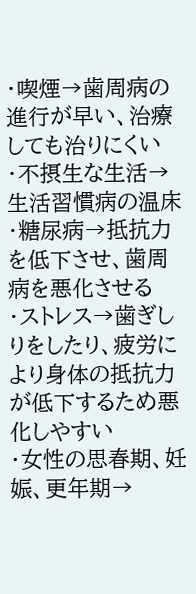・喫煙→歯周病の進行が早い、治療しても治りにくい
・不摂生な生活→生活習慣病の温床
・糖尿病→抵抗力を低下させ、歯周病を悪化させる
・ストレス→歯ぎしりをしたり、疲労により身体の抵抗力が低下するため悪化しやすい
・女性の思春期、妊娠、更年期→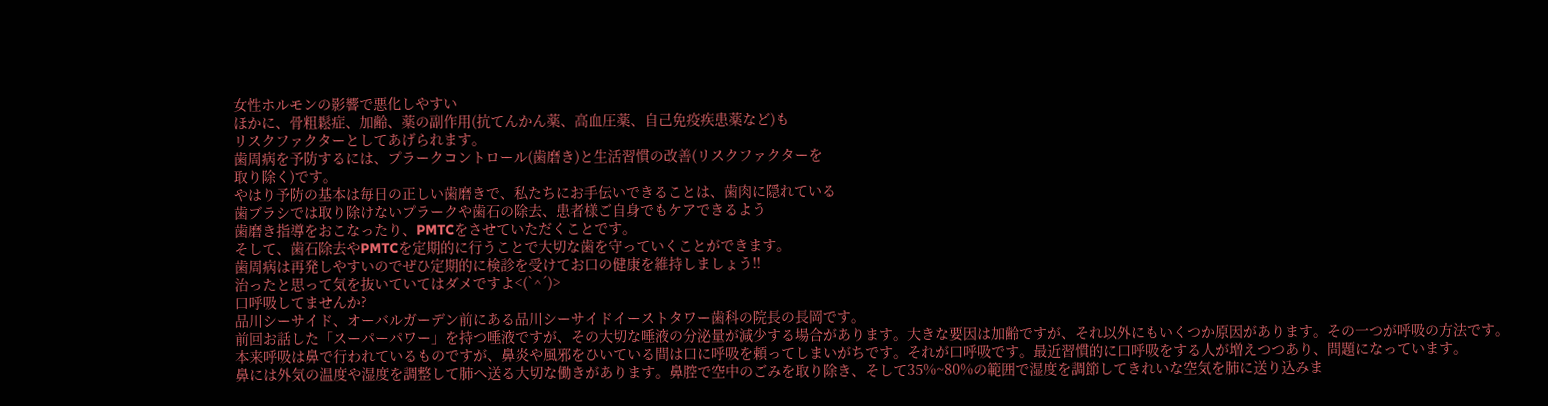女性ホルモンの影響で悪化しやすい
ほかに、骨粗鬆症、加齢、薬の副作用(抗てんかん薬、高血圧薬、自己免疫疾患薬など)も
リスクファクターとしてあげられます。
歯周病を予防するには、プラークコントロール(歯磨き)と生活習慣の改善(リスクファクターを
取り除く)です。
やはり予防の基本は毎日の正しい歯磨きで、私たちにお手伝いできることは、歯肉に隠れている
歯ブラシでは取り除けないプラークや歯石の除去、患者様ご自身でもケアできるよう
歯磨き指導をおこなったり、PMTCをさせていただくことです。
そして、歯石除去やPMTCを定期的に行うことで大切な歯を守っていくことができます。
歯周病は再発しやすいのでぜひ定期的に検診を受けてお口の健康を維持しましょう!!
治ったと思って気を抜いていてはダメですよ<(`^´)>
口呼吸してませんか?
品川シーサイド、オーバルガーデン前にある品川シーサイドイーストタワー歯科の院長の長岡です。
前回お話した「スーパーパワー」を持つ唾液ですが、その大切な唾液の分泌量が減少する場合があります。大きな要因は加齢ですが、それ以外にもいくつか原因があります。その一つが呼吸の方法です。
本来呼吸は鼻で行われているものですが、鼻炎や風邪をひいている間は口に呼吸を頼ってしまいがちです。それが口呼吸です。最近習慣的に口呼吸をする人が増えつつあり、問題になっています。
鼻には外気の温度や湿度を調整して肺へ送る大切な働きがあります。鼻腔で空中のごみを取り除き、そして35%~80%の範囲で湿度を調節してきれいな空気を肺に送り込みま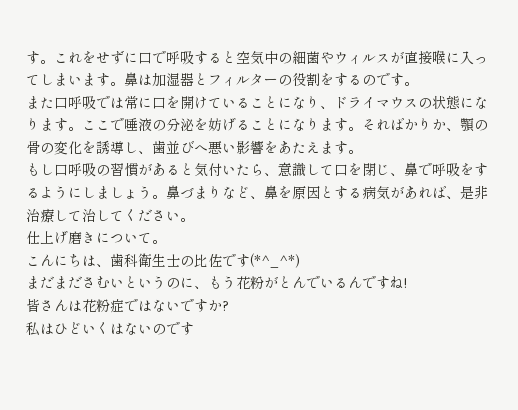す。これをせずに口で呼吸すると空気中の細菌やウィルスが直接喉に入ってしまいます。鼻は加湿器とフィルターの役割をするのです。
また口呼吸では常に口を開けていることになり、ドライマウスの状態になります。ここで唾液の分泌を妨げることになります。そればかりか、顎の骨の変化を誘導し、歯並びへ悪い影響をあたえます。
もし口呼吸の習慣があると気付いたら、意識して口を閉じ、鼻で呼吸をするようにしましょう。鼻づまりなど、鼻を原因とする病気があれば、是非治療して治してください。
仕上げ磨きについて。
こんにちは、歯科衛生士の比佐です(*^_^*)
まだまださむいというのに、もう花粉がとんでいるんですね!
皆さんは花粉症ではないですか?
私はひどいくはないのです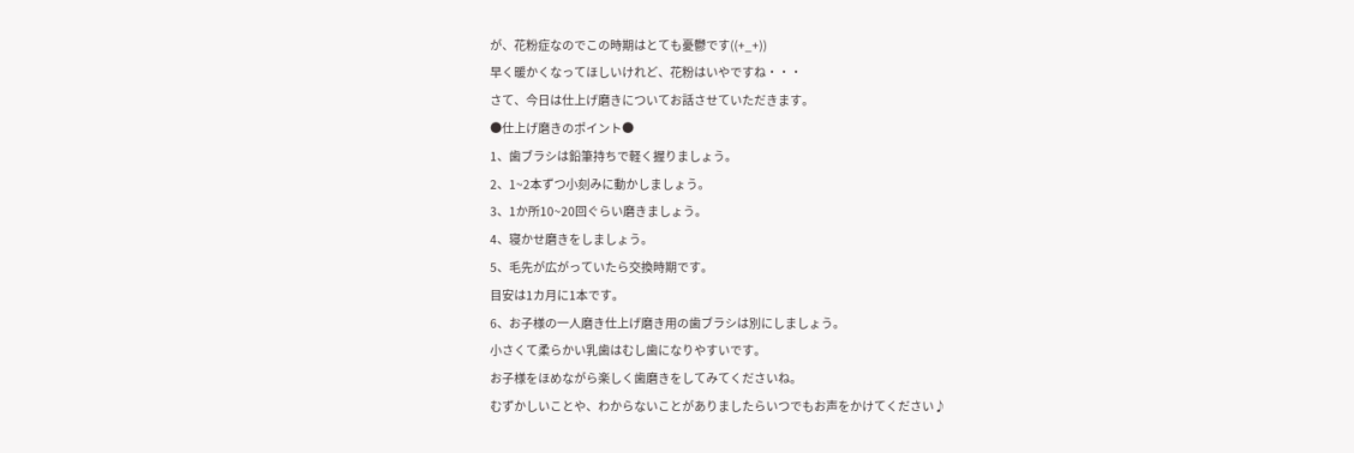が、花粉症なのでこの時期はとても憂鬱です((+_+))
早く暖かくなってほしいけれど、花粉はいやですね・・・
さて、今日は仕上げ磨きについてお話させていただきます。
●仕上げ磨きのポイント●
1、歯ブラシは鉛筆持ちで軽く握りましょう。
2、1~2本ずつ小刻みに動かしましょう。
3、1か所10~20回ぐらい磨きましょう。
4、寝かせ磨きをしましょう。
5、毛先が広がっていたら交換時期です。
目安は1カ月に1本です。
6、お子様の一人磨き仕上げ磨き用の歯ブラシは別にしましょう。
小さくて柔らかい乳歯はむし歯になりやすいです。
お子様をほめながら楽しく歯磨きをしてみてくださいね。
むずかしいことや、わからないことがありましたらいつでもお声をかけてください♪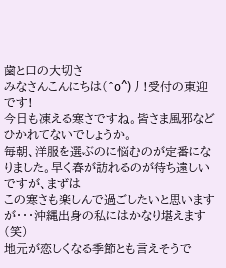歯と口の大切さ
みなさんこんにちは(^o^)丿!受付の東迎です!
今日も凍える寒さですね。皆さま風邪などひかれてないでしょうか。
毎朝、洋服を選ぶのに悩むのが定番になりました。早く春が訪れるのが待ち遠しいですが、まずは
この寒さも楽しんで過ごしたいと思いますが・・・沖縄出身の私にはかなり堪えます(笑)
地元が恋しくなる季節とも言えそうで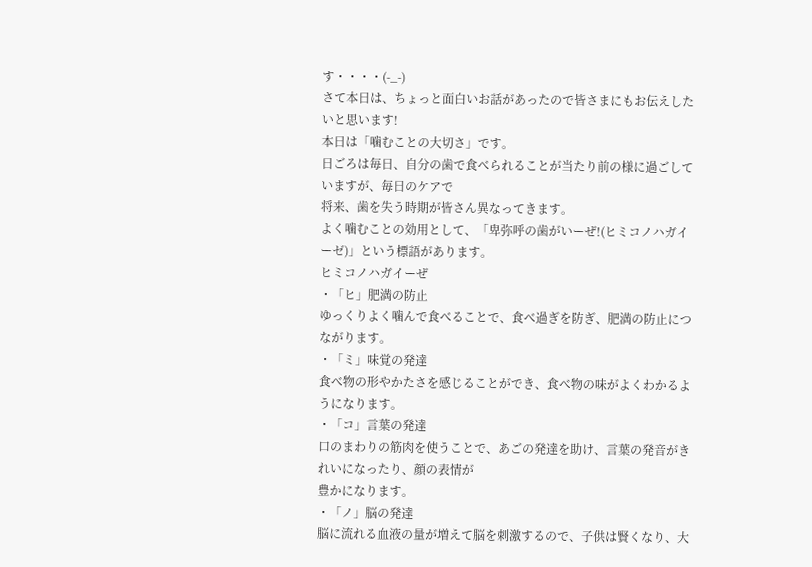す・・・・(-_-)
さて本日は、ちょっと面白いお話があったので皆さまにもお伝えしたいと思います!
本日は「噛むことの大切さ」です。
日ごろは毎日、自分の歯で食べられることが当たり前の様に過ごしていますが、毎日のケアで
将来、歯を失う時期が皆さん異なってきます。
よく噛むことの効用として、「卑弥呼の歯がいーぜ!(ヒミコノハガイーゼ)」という標語があります。
ヒミコノハガイーぜ
・「ヒ」肥満の防止
ゆっくりよく噛んで食べることで、食べ過ぎを防ぎ、肥満の防止につながります。
・「ミ」味覚の発達
食べ物の形やかたさを感じることができ、食べ物の味がよくわかるようになります。
・「コ」言葉の発達
口のまわりの筋肉を使うことで、あごの発達を助け、言葉の発音がきれいになったり、顔の表情が
豊かになります。
・「ノ」脳の発達
脳に流れる血液の量が増えて脳を刺激するので、子供は賢くなり、大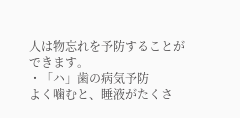人は物忘れを予防することが
できます。
・「ハ」歯の病気予防
よく噛むと、睡液がたくさ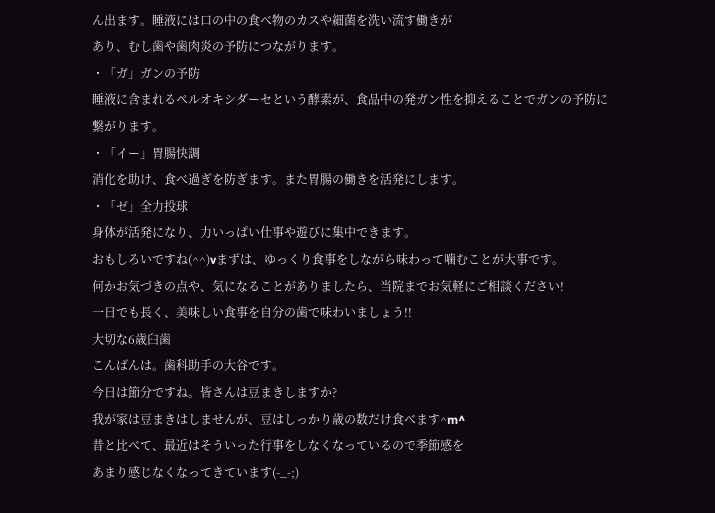ん出ます。睡液には口の中の食べ物のカスや細菌を洗い流す働きが
あり、むし歯や歯肉炎の予防につながります。
・「ガ」ガンの予防
睡液に含まれるペルオキシダーセという酵素が、食品中の発ガン性を抑えることでガンの予防に
繋がります。
・「イー」胃腸快調
消化を助け、食べ過ぎを防ぎます。また胃腸の働きを活発にします。
・「ゼ」全力投球
身体が活発になり、力いっぱい仕事や遊びに集中できます。
おもしろいですね(^^)vまずは、ゆっくり食事をしながら味わって噛むことが大事です。
何かお気づきの点や、気になることがありましたら、当院までお気軽にご相談ください!
一日でも長く、美味しい食事を自分の歯で味わいましょう!!
大切な6歳臼歯
こんばんは。歯科助手の大谷です。
今日は節分ですね。皆さんは豆まきしますか?
我が家は豆まきはしませんが、豆はしっかり歳の数だけ食べます^m^
昔と比べて、最近はそういった行事をしなくなっているので季節感を
あまり感じなくなってきています(-_-;)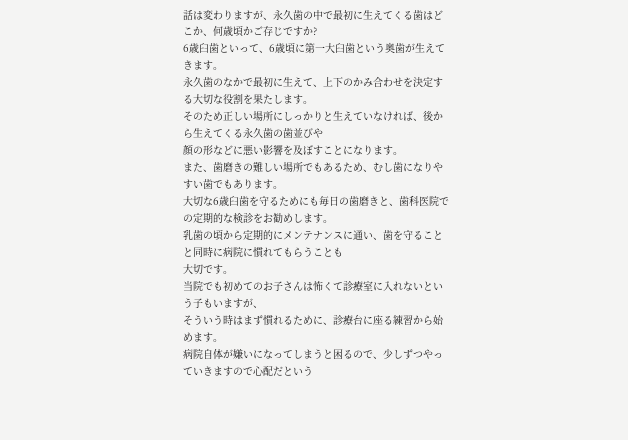話は変わりますが、永久歯の中で最初に生えてくる歯はどこか、何歳頃かご存じですか?
6歳臼歯といって、6歳頃に第一大臼歯という奥歯が生えてきます。
永久歯のなかで最初に生えて、上下のかみ合わせを決定する大切な役割を果たします。
そのため正しい場所にしっかりと生えていなければ、後から生えてくる永久歯の歯並びや
顔の形などに悪い影響を及ぼすことになります。
また、歯磨きの難しい場所でもあるため、むし歯になりやすい歯でもあります。
大切な6歳臼歯を守るためにも毎日の歯磨きと、歯科医院での定期的な検診をお勧めします。
乳歯の頃から定期的にメンテナンスに通い、歯を守ることと同時に病院に慣れてもらうことも
大切です。
当院でも初めてのお子さんは怖くて診療室に入れないという子もいますが、
そういう時はまず慣れるために、診療台に座る練習から始めます。
病院自体が嫌いになってしまうと困るので、少しずつやっていきますので心配だという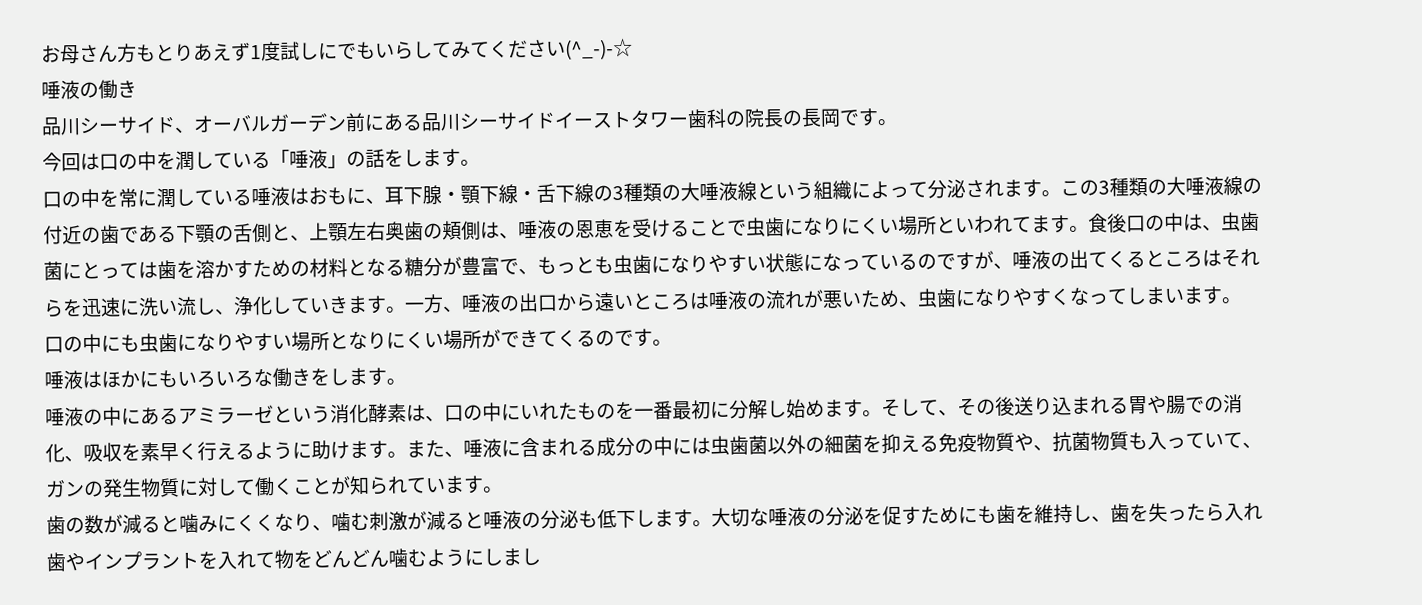お母さん方もとりあえず1度試しにでもいらしてみてください(^_-)-☆
唾液の働き
品川シーサイド、オーバルガーデン前にある品川シーサイドイーストタワー歯科の院長の長岡です。
今回は口の中を潤している「唾液」の話をします。
口の中を常に潤している唾液はおもに、耳下腺・顎下線・舌下線の3種類の大唾液線という組織によって分泌されます。この3種類の大唾液線の付近の歯である下顎の舌側と、上顎左右奥歯の頬側は、唾液の恩恵を受けることで虫歯になりにくい場所といわれてます。食後口の中は、虫歯菌にとっては歯を溶かすための材料となる糖分が豊富で、もっとも虫歯になりやすい状態になっているのですが、唾液の出てくるところはそれらを迅速に洗い流し、浄化していきます。一方、唾液の出口から遠いところは唾液の流れが悪いため、虫歯になりやすくなってしまいます。
口の中にも虫歯になりやすい場所となりにくい場所ができてくるのです。
唾液はほかにもいろいろな働きをします。
唾液の中にあるアミラーゼという消化酵素は、口の中にいれたものを一番最初に分解し始めます。そして、その後送り込まれる胃や腸での消化、吸収を素早く行えるように助けます。また、唾液に含まれる成分の中には虫歯菌以外の細菌を抑える免疫物質や、抗菌物質も入っていて、ガンの発生物質に対して働くことが知られています。
歯の数が減ると噛みにくくなり、噛む刺激が減ると唾液の分泌も低下します。大切な唾液の分泌を促すためにも歯を維持し、歯を失ったら入れ歯やインプラントを入れて物をどんどん噛むようにしまし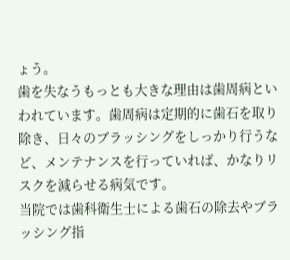ょう。
歯を失なうもっとも大きな理由は歯周病といわれています。歯周病は定期的に歯石を取り除き、日々のブラッシングをしっかり行うなど、メンテナンスを行っていれば、かなりリスクを減らせる病気です。
当院では歯科衛生士による歯石の除去やブラッシング指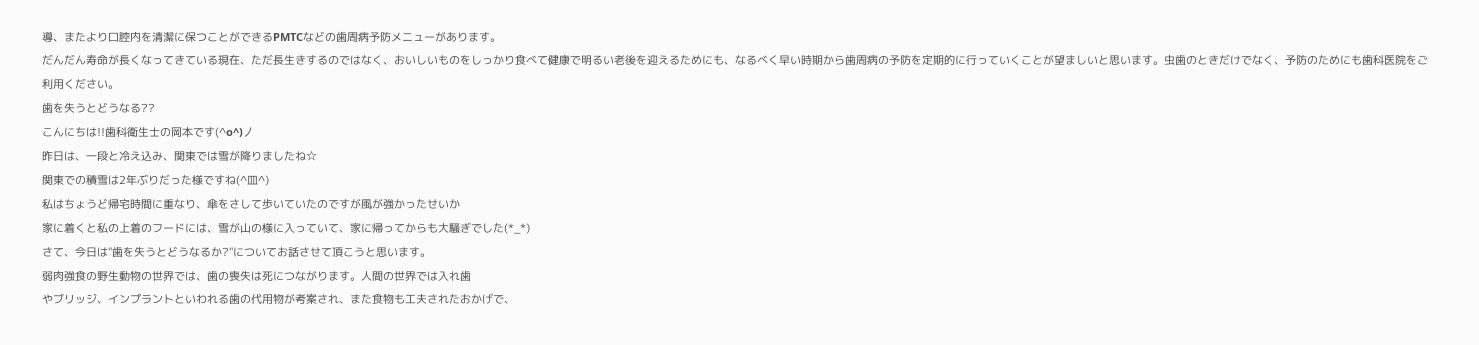導、またより口腔内を清潔に保つことができるPMTCなどの歯周病予防メニューがあります。
だんだん寿命が長くなってきている現在、ただ長生きするのではなく、おいしいものをしっかり食べて健康で明るい老後を迎えるためにも、なるべく早い時期から歯周病の予防を定期的に行っていくことが望ましいと思います。虫歯のときだけでなく、予防のためにも歯科医院をご利用ください。
歯を失うとどうなる??
こんにちは!!歯科衛生士の岡本です(^o^)丿
昨日は、一段と冷え込み、関東では雪が降りましたね☆
関東での積雪は2年ぶりだった様ですね(^皿^)
私はちょうど帰宅時間に重なり、傘をさして歩いていたのですが風が強かったせいか
家に着くと私の上着のフードには、雪が山の様に入っていて、家に帰ってからも大騒ぎでした(*_*)
さて、今日は"歯を失うとどうなるか?"についてお話させて頂こうと思います。
弱肉強食の野生動物の世界では、歯の喪失は死につながります。人間の世界では入れ歯
やブリッジ、インプラントといわれる歯の代用物が考案され、また食物も工夫されたおかげで、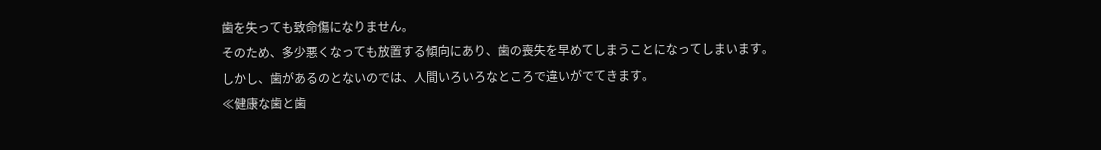歯を失っても致命傷になりません。
そのため、多少悪くなっても放置する傾向にあり、歯の喪失を早めてしまうことになってしまいます。
しかし、歯があるのとないのでは、人間いろいろなところで違いがでてきます。
≪健康な歯と歯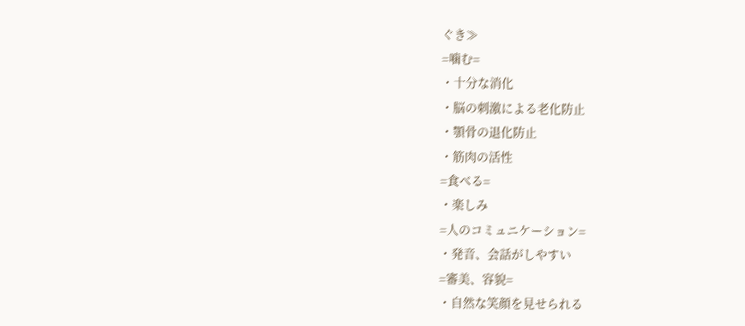ぐき≫
=噛む=
・十分な消化
・脳の刺激による老化防止
・顎骨の退化防止
・筋肉の活性
=食べる=
・楽しみ
=人のコミュニケーション=
・発音、会話がしやすい
=審美、容貌=
・自然な笑顔を見せられる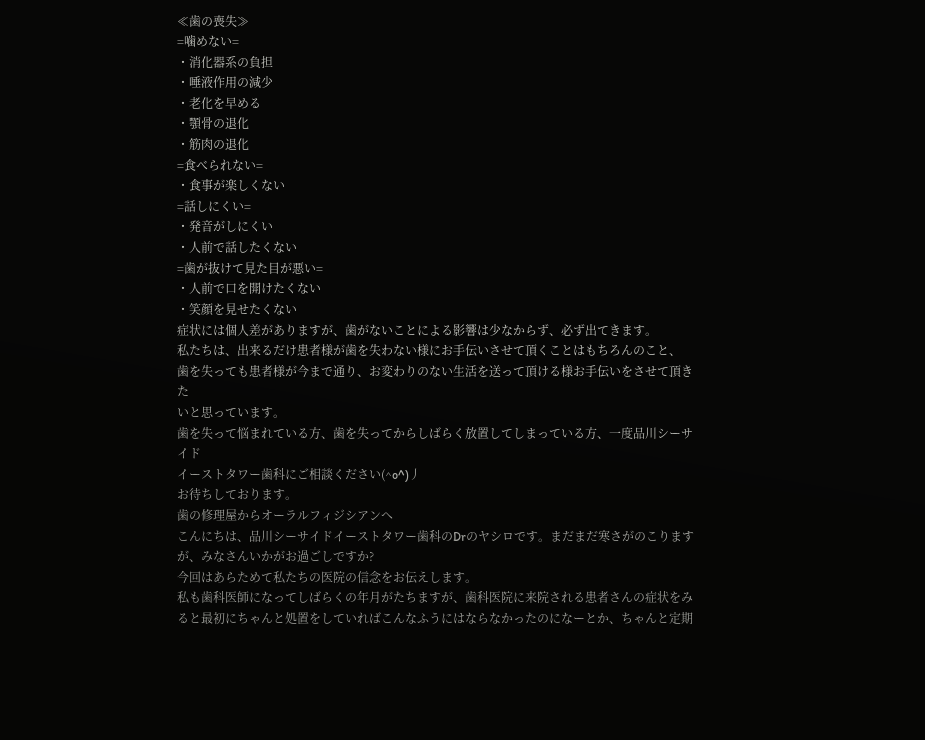≪歯の喪失≫
=噛めない=
・消化器系の負担
・唾液作用の減少
・老化を早める
・顎骨の退化
・筋肉の退化
=食べられない=
・食事が楽しくない
=話しにくい=
・発音がしにくい
・人前で話したくない
=歯が抜けて見た目が悪い=
・人前で口を開けたくない
・笑顔を見せたくない
症状には個人差がありますが、歯がないことによる影響は少なからず、必ず出てきます。
私たちは、出来るだけ患者様が歯を失わない様にお手伝いさせて頂くことはもちろんのこと、
歯を失っても患者様が今まで通り、お変わりのない生活を送って頂ける様お手伝いをさせて頂きた
いと思っています。
歯を失って悩まれている方、歯を失ってからしばらく放置してしまっている方、一度品川シーサイド
イーストタワー歯科にご相談ください(^o^)丿
お待ちしております。
歯の修理屋からオーラルフィジシアンへ
こんにちは、品川シーサイドイーストタワー歯科のDrのヤシロです。まだまだ寒さがのこりますが、みなさんいかがお過ごしですか?
今回はあらためて私たちの医院の信念をお伝えします。
私も歯科医師になってしばらくの年月がたちますが、歯科医院に来院される患者さんの症状をみると最初にちゃんと処置をしていればこんなふうにはならなかったのになーとか、ちゃんと定期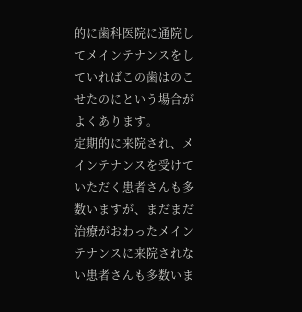的に歯科医院に通院してメインテナンスをしていればこの歯はのこせたのにという場合がよくあります。
定期的に来院され、メインテナンスを受けていただく患者さんも多数いますが、まだまだ治療がおわったメインテナンスに来院されない患者さんも多数いま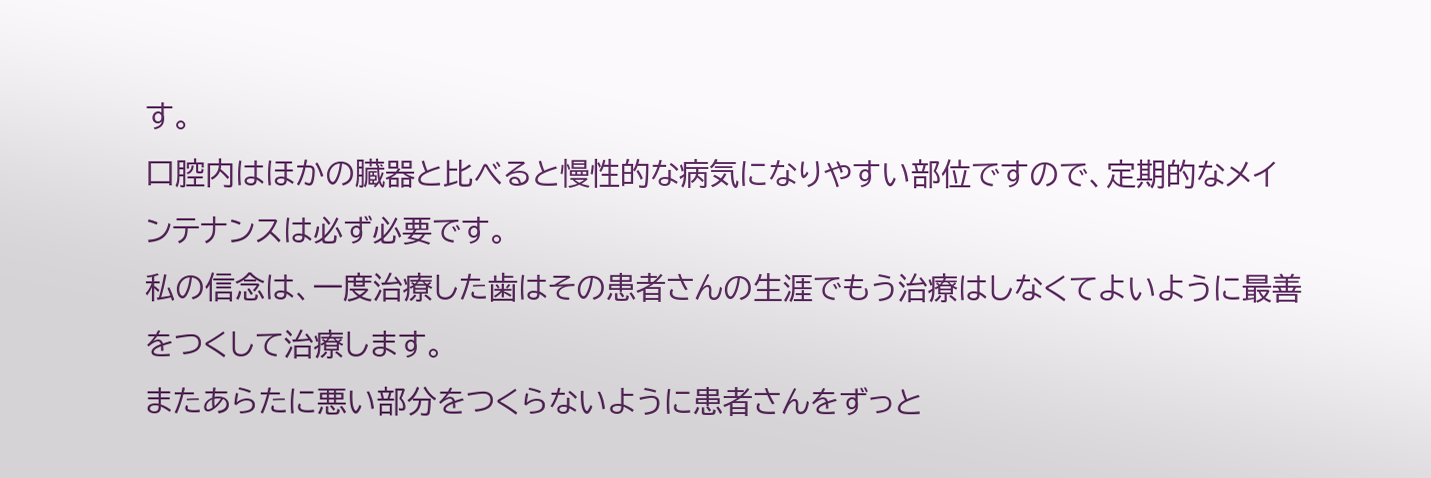す。
口腔内はほかの臓器と比べると慢性的な病気になりやすい部位ですので、定期的なメインテナンスは必ず必要です。
私の信念は、一度治療した歯はその患者さんの生涯でもう治療はしなくてよいように最善をつくして治療します。
またあらたに悪い部分をつくらないように患者さんをずっと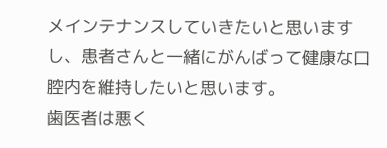メインテナンスしていきたいと思いますし、患者さんと一緒にがんばって健康な口腔内を維持したいと思います。
歯医者は悪く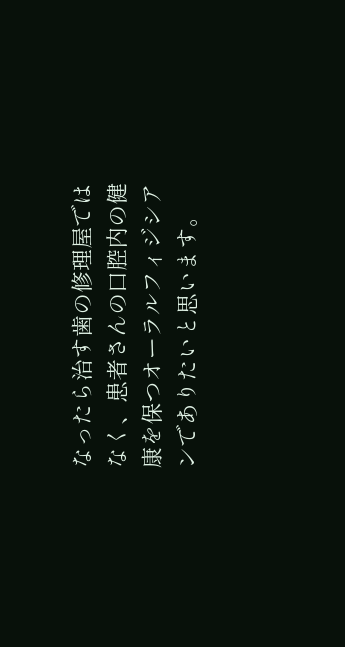なったら治す歯の修理屋ではなく、患者さんの口腔内の健康を保つオーラルフィジシアンでありたいと思います。